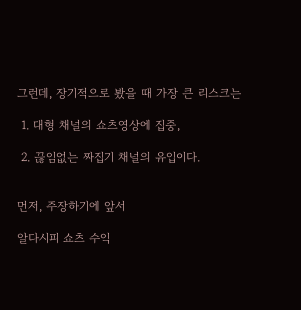그런데, 장기적으로 봤을 때 가장 큰 리스크는

 1. 대형 채널의 쇼츠영상에 집중,

 2. 끊임없는 짜집기 채널의 유입이다.


먼저, 주장하기에 앞서

알다시피 쇼츠 수익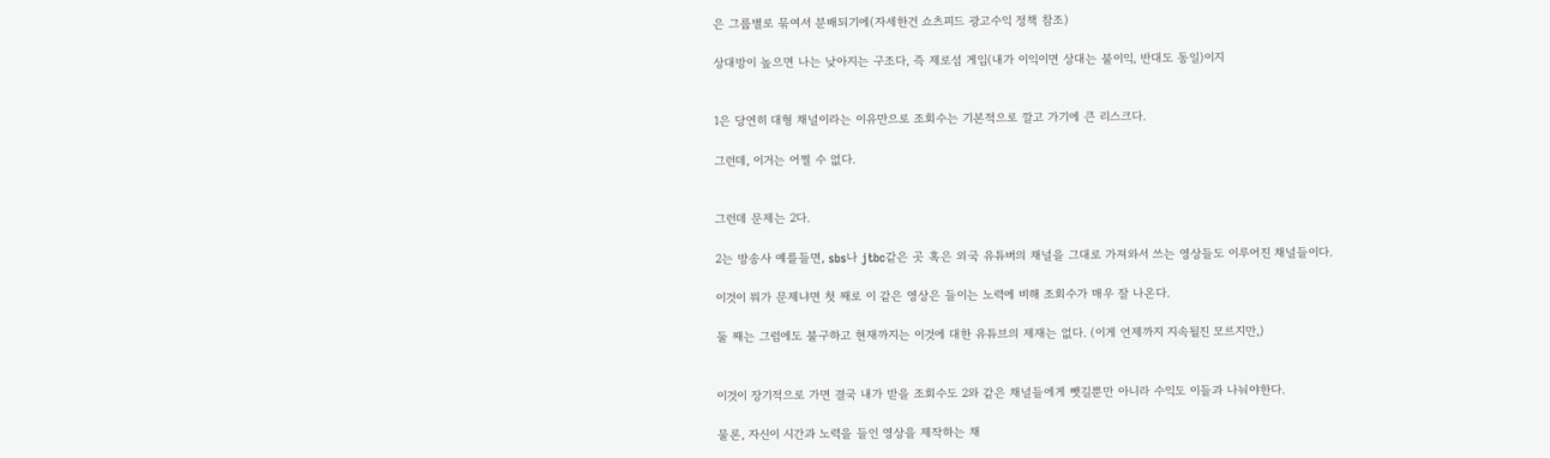은 그룹별로 묶여서 분배되기에(자세한건 쇼츠피드 광고수익 정책 참조)

상대방이 높으면 나는 낮아지는 구조다, 즉 제로섬 게임(내가 이익이면 상대는 불이익, 반대도 동일)이지


1은 당연히 대형 채널이라는 이유만으로 조회수는 기본적으로 깔고 가기에 큰 리스크다.

그런데, 이거는 어쩔 수 없다.


그런데 문제는 2다.

2는 방송사 예를들면, sbs나 jtbc같은 곳 혹은 외국 유튜버의 채널을 그대로 가져와서 쓰는 영상들도 이루어진 채널들이다.

이것이 뭐가 문제냐면 첫 째로 이 같은 영상은 들이는 노력에 비해 조회수가 매우 잘 나온다.

둘 째는 그럼에도 불구하고 현재까지는 이것에 대한 유튜브의 제재는 없다. (이게 언제까지 지속될진 모르지만,)


이것이 장기적으로 가면 결국 내가 받을 조회수도 2와 같은 채널들에게 뺏길뿐만 아니라 수익도 이들과 나눠야한다.

물론, 자신이 시간과 노력을 들인 영상을 제작하는 채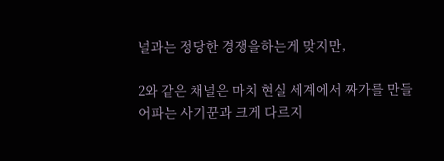널과는 정당한 경쟁을하는게 맞지만,

2와 같은 채널은 마치 현실 세계에서 짜가를 만들어파는 사기꾼과 크게 다르지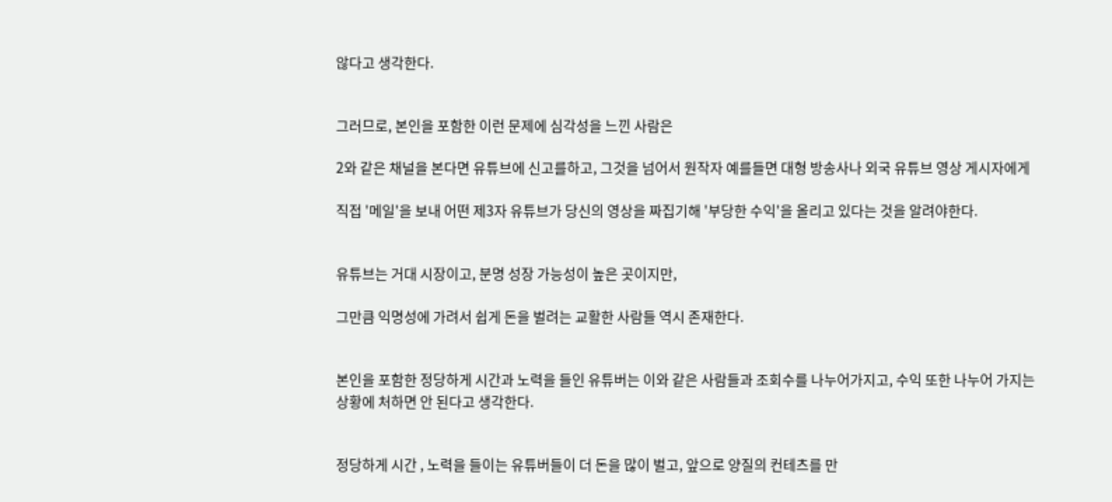않다고 생각한다.


그러므로, 본인을 포함한 이런 문제에 심각성을 느낀 사람은

2와 같은 채널을 본다면 유튜브에 신고를하고, 그것을 넘어서 원작자 예를들면 대형 방송사나 외국 유튜브 영상 게시자에게

직접 '메일'을 보내 어떤 제3자 유튜브가 당신의 영상을 짜집기해 '부당한 수익'을 올리고 있다는 것을 알려야한다.


유튜브는 거대 시장이고, 분명 성장 가능성이 높은 곳이지만,

그만큼 익명성에 가려서 쉽게 돈을 벌려는 교활한 사람들 역시 존재한다.


본인을 포함한 정당하게 시간과 노력을 들인 유튜버는 이와 같은 사람들과 조회수를 나누어가지고, 수익 또한 나누어 가지는 상황에 처하면 안 된다고 생각한다.


정당하게 시간 , 노력을 들이는 유튜버들이 더 돈을 많이 벌고, 앞으로 양질의 컨테츠를 만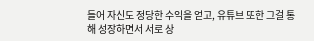들어 자신도 정당한 수익을 얻고, 유튜브 또한 그걸 통해 성장하면서 서로 상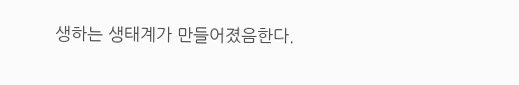생하는 생태계가 만들어졌음한다.